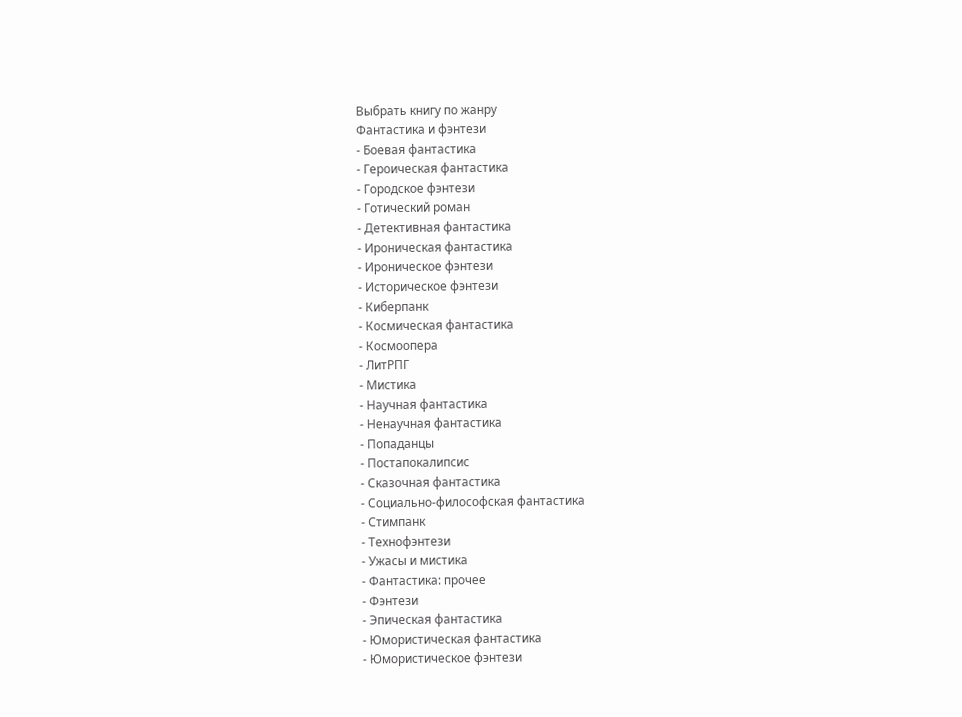Выбрать книгу по жанру
Фантастика и фэнтези
- Боевая фантастика
- Героическая фантастика
- Городское фэнтези
- Готический роман
- Детективная фантастика
- Ироническая фантастика
- Ироническое фэнтези
- Историческое фэнтези
- Киберпанк
- Космическая фантастика
- Космоопера
- ЛитРПГ
- Мистика
- Научная фантастика
- Ненаучная фантастика
- Попаданцы
- Постапокалипсис
- Сказочная фантастика
- Социально-философская фантастика
- Стимпанк
- Технофэнтези
- Ужасы и мистика
- Фантастика: прочее
- Фэнтези
- Эпическая фантастика
- Юмористическая фантастика
- Юмористическое фэнтези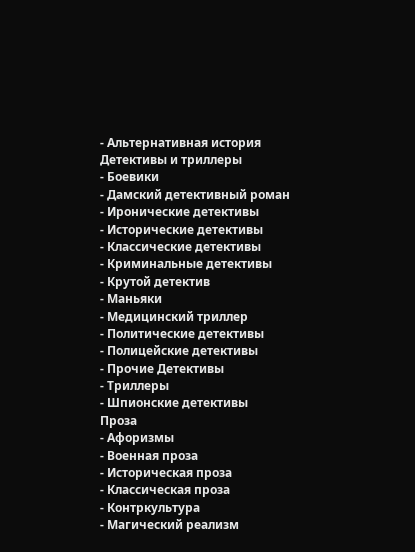- Альтернативная история
Детективы и триллеры
- Боевики
- Дамский детективный роман
- Иронические детективы
- Исторические детективы
- Классические детективы
- Криминальные детективы
- Крутой детектив
- Маньяки
- Медицинский триллер
- Политические детективы
- Полицейские детективы
- Прочие Детективы
- Триллеры
- Шпионские детективы
Проза
- Афоризмы
- Военная проза
- Историческая проза
- Классическая проза
- Контркультура
- Магический реализм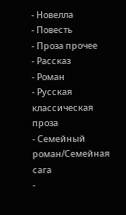- Новелла
- Повесть
- Проза прочее
- Рассказ
- Роман
- Русская классическая проза
- Семейный роман/Семейная сага
-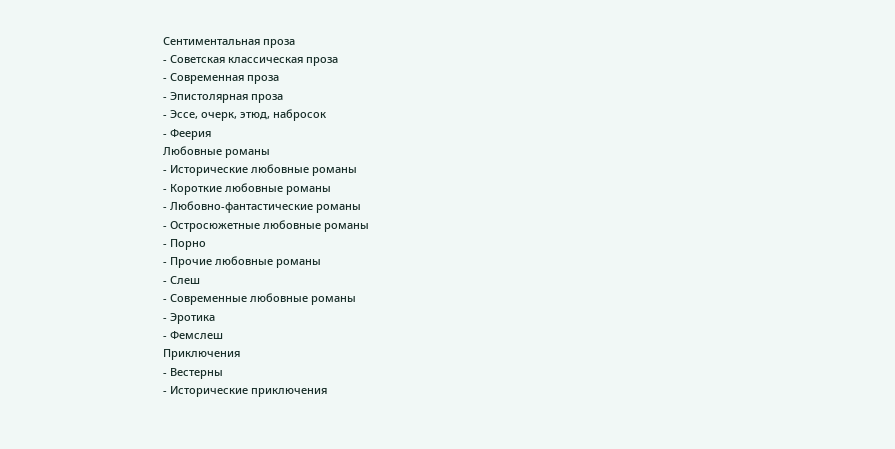Сентиментальная проза
- Советская классическая проза
- Современная проза
- Эпистолярная проза
- Эссе, очерк, этюд, набросок
- Феерия
Любовные романы
- Исторические любовные романы
- Короткие любовные романы
- Любовно-фантастические романы
- Остросюжетные любовные романы
- Порно
- Прочие любовные романы
- Слеш
- Современные любовные романы
- Эротика
- Фемслеш
Приключения
- Вестерны
- Исторические приключения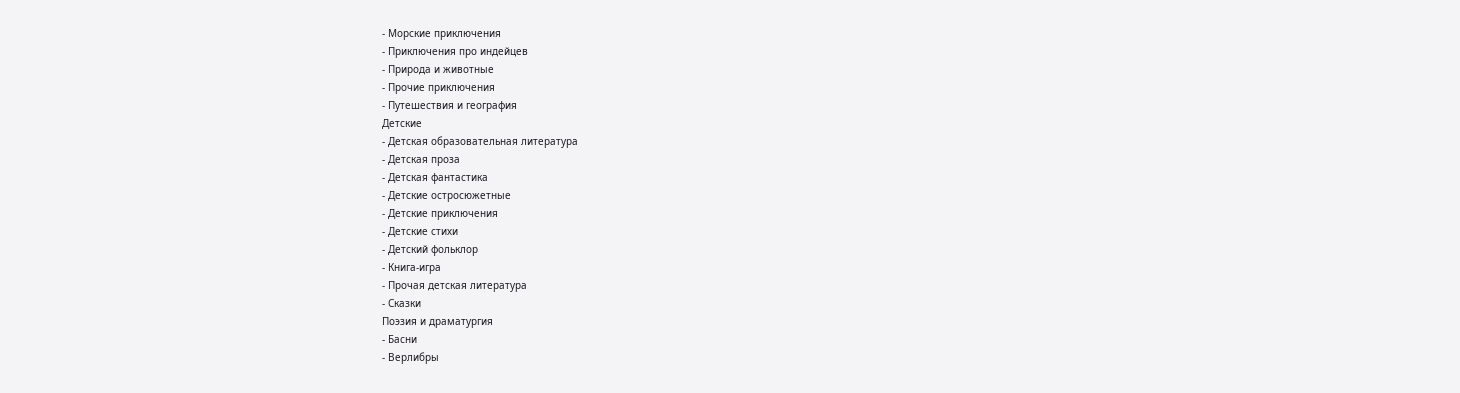- Морские приключения
- Приключения про индейцев
- Природа и животные
- Прочие приключения
- Путешествия и география
Детские
- Детская образовательная литература
- Детская проза
- Детская фантастика
- Детские остросюжетные
- Детские приключения
- Детские стихи
- Детский фольклор
- Книга-игра
- Прочая детская литература
- Сказки
Поэзия и драматургия
- Басни
- Верлибры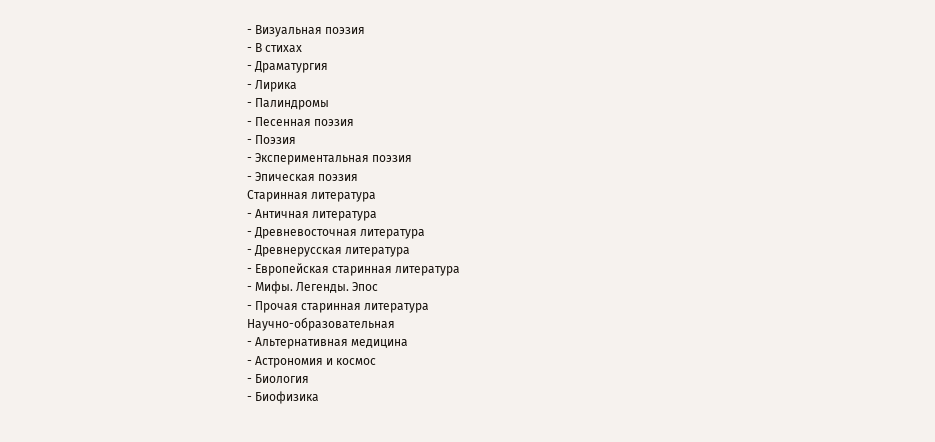- Визуальная поэзия
- В стихах
- Драматургия
- Лирика
- Палиндромы
- Песенная поэзия
- Поэзия
- Экспериментальная поэзия
- Эпическая поэзия
Старинная литература
- Античная литература
- Древневосточная литература
- Древнерусская литература
- Европейская старинная литература
- Мифы. Легенды. Эпос
- Прочая старинная литература
Научно-образовательная
- Альтернативная медицина
- Астрономия и космос
- Биология
- Биофизика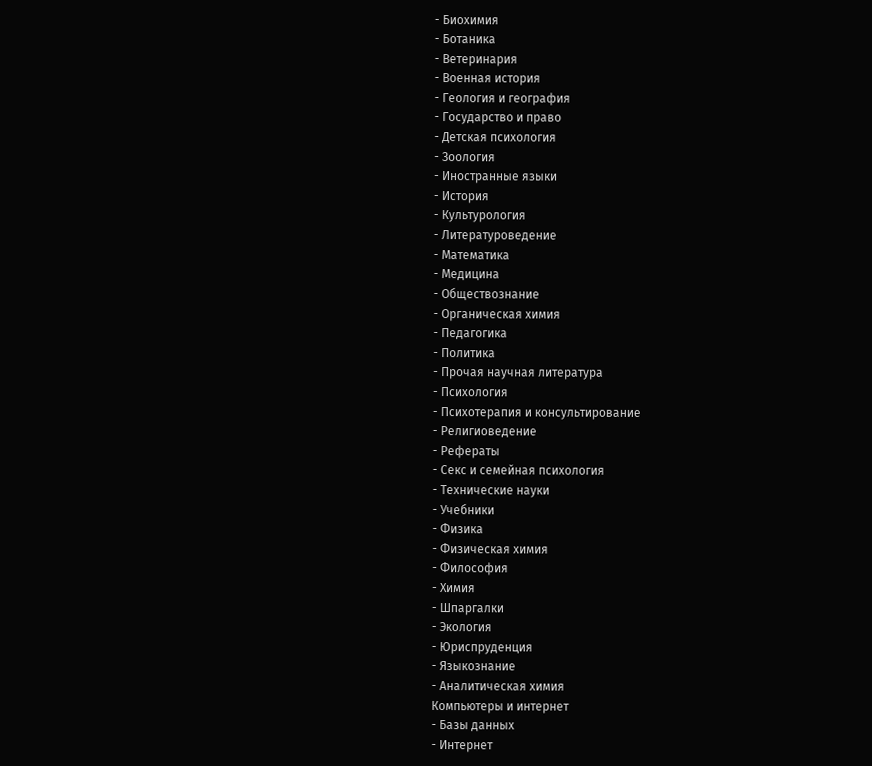- Биохимия
- Ботаника
- Ветеринария
- Военная история
- Геология и география
- Государство и право
- Детская психология
- Зоология
- Иностранные языки
- История
- Культурология
- Литературоведение
- Математика
- Медицина
- Обществознание
- Органическая химия
- Педагогика
- Политика
- Прочая научная литература
- Психология
- Психотерапия и консультирование
- Религиоведение
- Рефераты
- Секс и семейная психология
- Технические науки
- Учебники
- Физика
- Физическая химия
- Философия
- Химия
- Шпаргалки
- Экология
- Юриспруденция
- Языкознание
- Аналитическая химия
Компьютеры и интернет
- Базы данных
- Интернет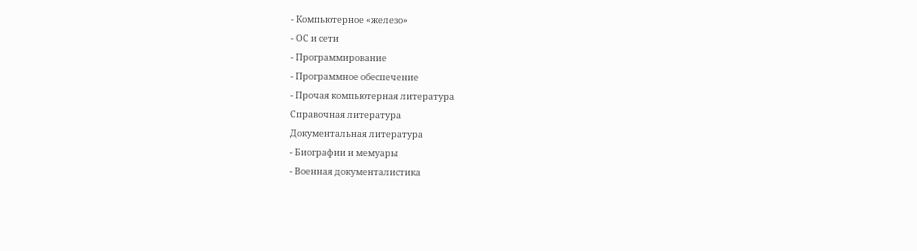- Компьютерное «железо»
- ОС и сети
- Программирование
- Программное обеспечение
- Прочая компьютерная литература
Справочная литература
Документальная литература
- Биографии и мемуары
- Военная документалистика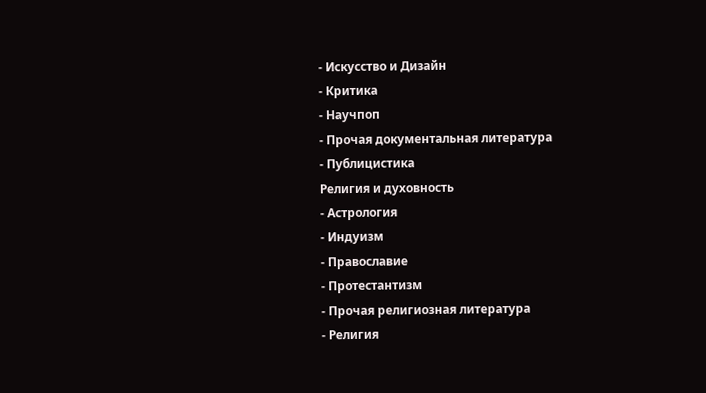- Искусство и Дизайн
- Критика
- Научпоп
- Прочая документальная литература
- Публицистика
Религия и духовность
- Астрология
- Индуизм
- Православие
- Протестантизм
- Прочая религиозная литература
- Религия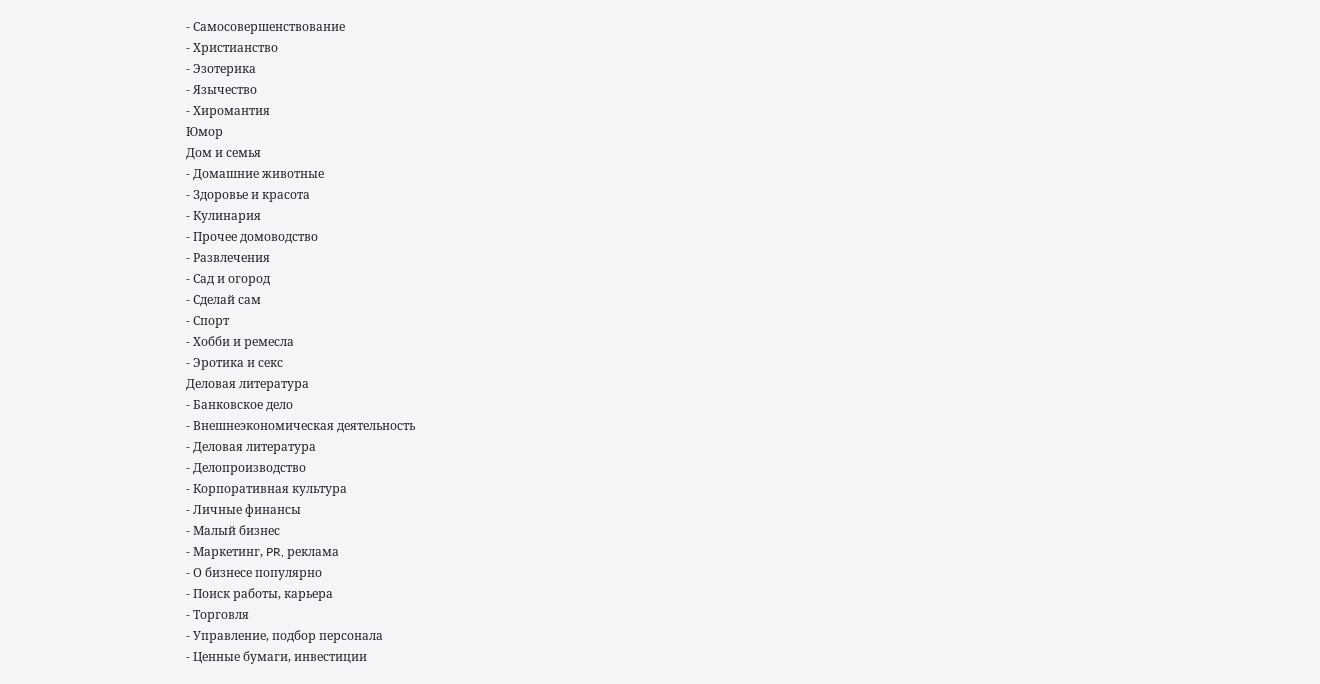- Самосовершенствование
- Христианство
- Эзотерика
- Язычество
- Хиромантия
Юмор
Дом и семья
- Домашние животные
- Здоровье и красота
- Кулинария
- Прочее домоводство
- Развлечения
- Сад и огород
- Сделай сам
- Спорт
- Хобби и ремесла
- Эротика и секс
Деловая литература
- Банковское дело
- Внешнеэкономическая деятельность
- Деловая литература
- Делопроизводство
- Корпоративная культура
- Личные финансы
- Малый бизнес
- Маркетинг, PR, реклама
- О бизнесе популярно
- Поиск работы, карьера
- Торговля
- Управление, подбор персонала
- Ценные бумаги, инвестиции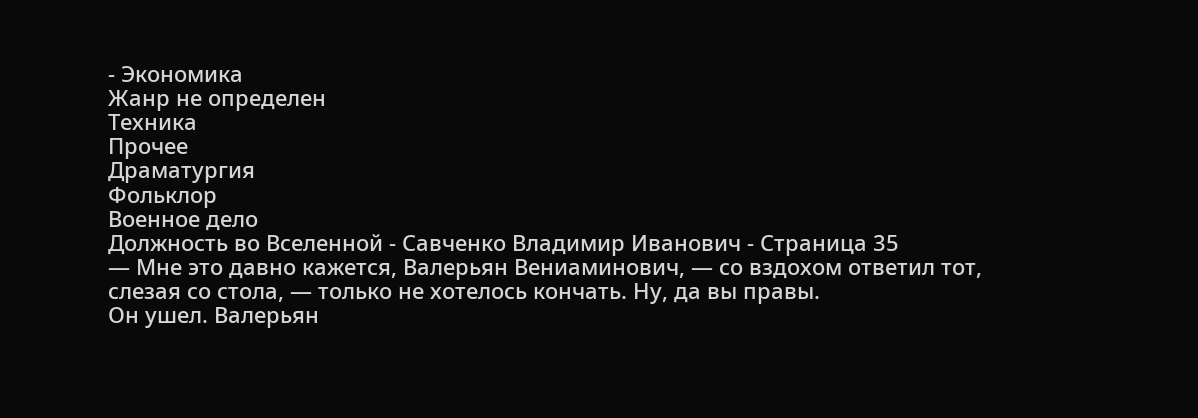- Экономика
Жанр не определен
Техника
Прочее
Драматургия
Фольклор
Военное дело
Должность во Вселенной - Савченко Владимир Иванович - Страница 35
— Мне это давно кажется, Валерьян Вениаминович, — со вздохом ответил тот, слезая со стола, — только не хотелось кончать. Ну, да вы правы.
Он ушел. Валерьян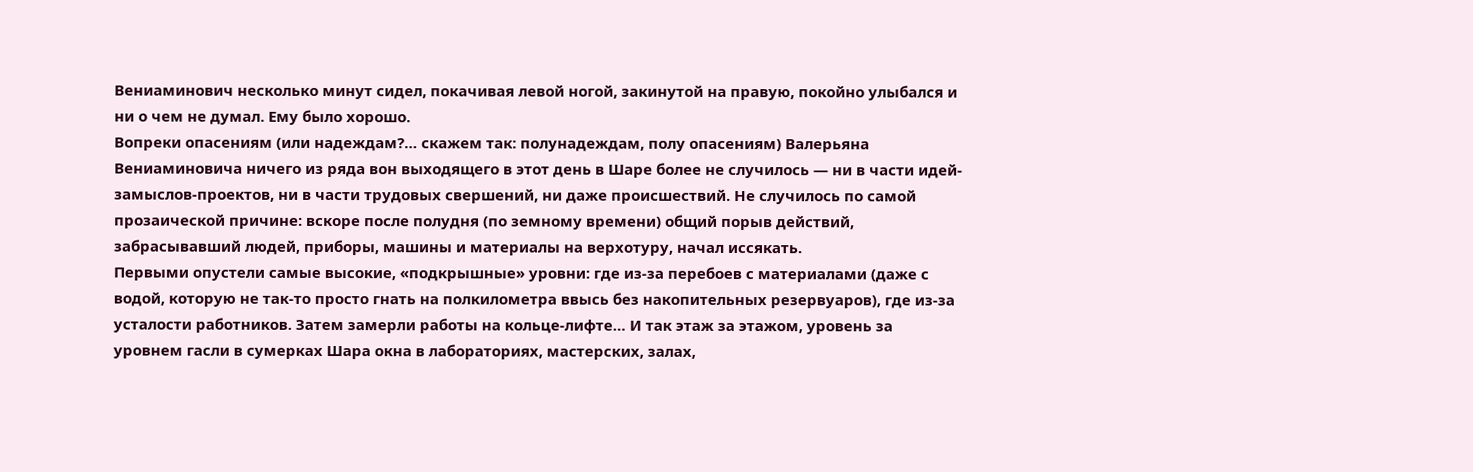Вениаминович несколько минут сидел, покачивая левой ногой, закинутой на правую, покойно улыбался и ни о чем не думал. Ему было хорошо.
Вопреки опасениям (или надеждам?… скажем так: полунадеждам, полу опасениям) Валерьяна Вениаминовича ничего из ряда вон выходящего в этот день в Шаре более не случилось — ни в части идей-замыслов-проектов, ни в части трудовых свершений, ни даже происшествий. Не случилось по самой прозаической причине: вскоре после полудня (по земному времени) общий порыв действий, забрасывавший людей, приборы, машины и материалы на верхотуру, начал иссякать.
Первыми опустели самые высокие, «подкрышные» уровни: где из-за перебоев с материалами (даже с водой, которую не так-то просто гнать на полкилометра ввысь без накопительных резервуаров), где из-за усталости работников. Затем замерли работы на кольце-лифте… И так этаж за этажом, уровень за уровнем гасли в сумерках Шара окна в лабораториях, мастерских, залах,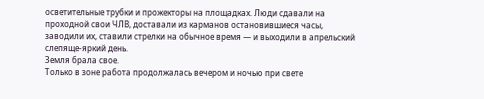осветительные трубки и прожекторы на площадках. Люди сдавали на проходной свои ЧЛВ, доставали из карманов остановившиеся часы, заводили их, ставили стрелки на обычное время — и выходили в апрельский слепяще-яркий день.
Земля брала свое.
Только в зоне работа продолжалась вечером и ночью при свете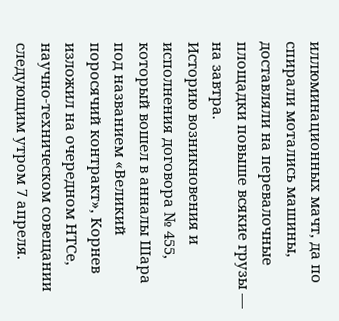иллюминационных мачт, да по спирали мотались машины, доставляли на перевалочные площадки повыше всякие грузы — на завтра.
Историю возникновения и исполнения договора № 455, который вошел в анналы Шара под названием «Великий поросячий контракт», Корнев изложил на очередном НТСе, научно-техническом совещании следующим утром 7 апреля.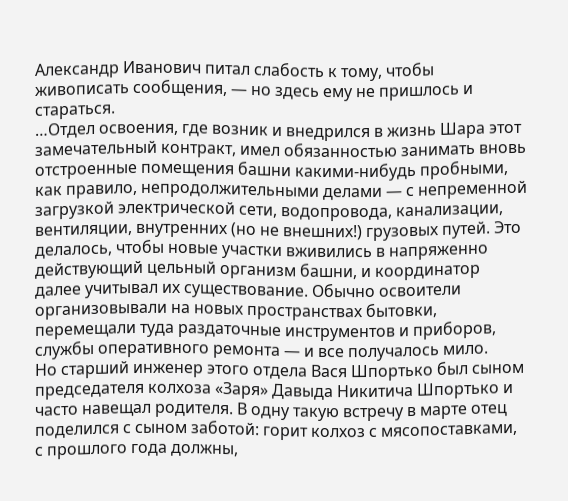Александр Иванович питал слабость к тому, чтобы живописать сообщения, — но здесь ему не пришлось и стараться.
…Отдел освоения, где возник и внедрился в жизнь Шара этот замечательный контракт, имел обязанностью занимать вновь отстроенные помещения башни какими-нибудь пробными, как правило, непродолжительными делами — с непременной загрузкой электрической сети, водопровода, канализации, вентиляции, внутренних (но не внешних!) грузовых путей. Это делалось, чтобы новые участки вживились в напряженно действующий цельный организм башни, и координатор далее учитывал их существование. Обычно освоители организовывали на новых пространствах бытовки, перемещали туда раздаточные инструментов и приборов, службы оперативного ремонта — и все получалось мило.
Но старший инженер этого отдела Вася Шпортько был сыном председателя колхоза «Заря» Давыда Никитича Шпортько и часто навещал родителя. В одну такую встречу в марте отец поделился с сыном заботой: горит колхоз с мясопоставками, с прошлого года должны,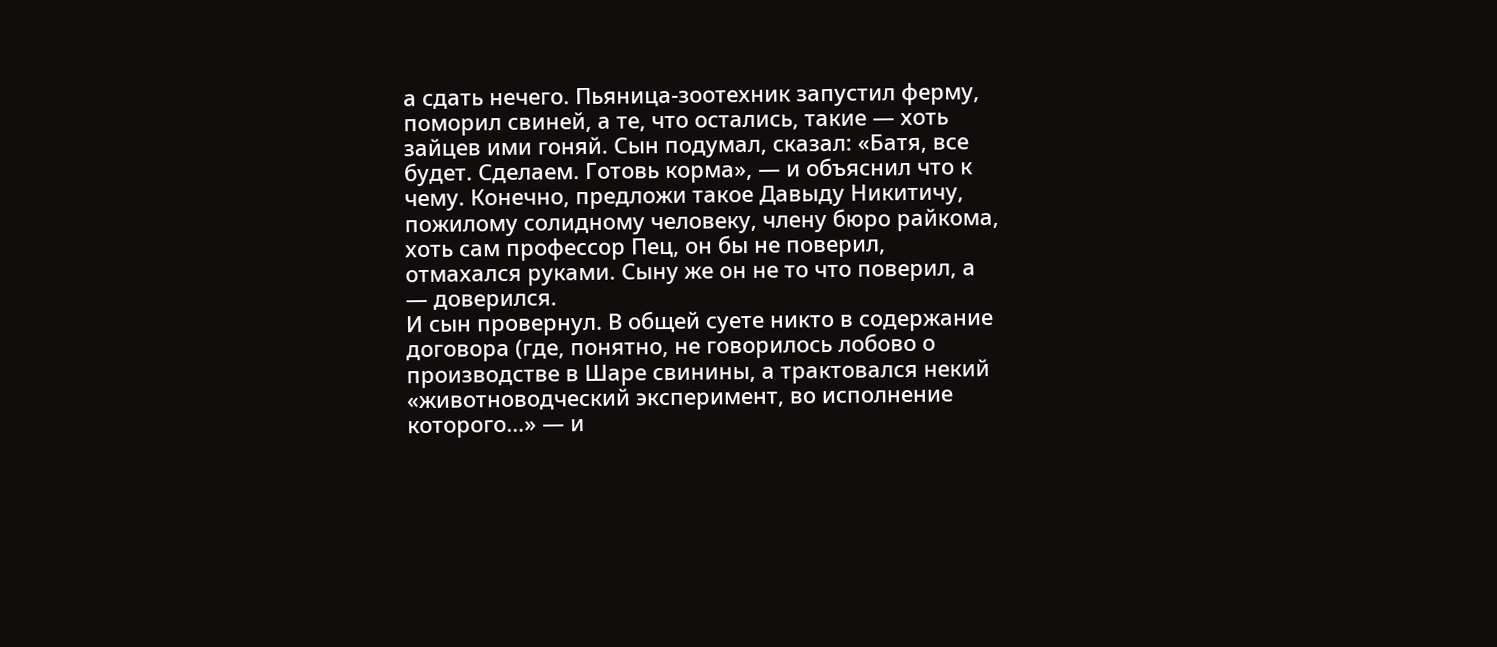а сдать нечего. Пьяница-зоотехник запустил ферму, поморил свиней, а те, что остались, такие — хоть зайцев ими гоняй. Сын подумал, сказал: «Батя, все будет. Сделаем. Готовь корма», — и объяснил что к чему. Конечно, предложи такое Давыду Никитичу, пожилому солидному человеку, члену бюро райкома, хоть сам профессор Пец, он бы не поверил, отмахался руками. Сыну же он не то что поверил, а — доверился.
И сын провернул. В общей суете никто в содержание договора (где, понятно, не говорилось лобово о производстве в Шаре свинины, а трактовался некий «животноводческий эксперимент, во исполнение которого…» — и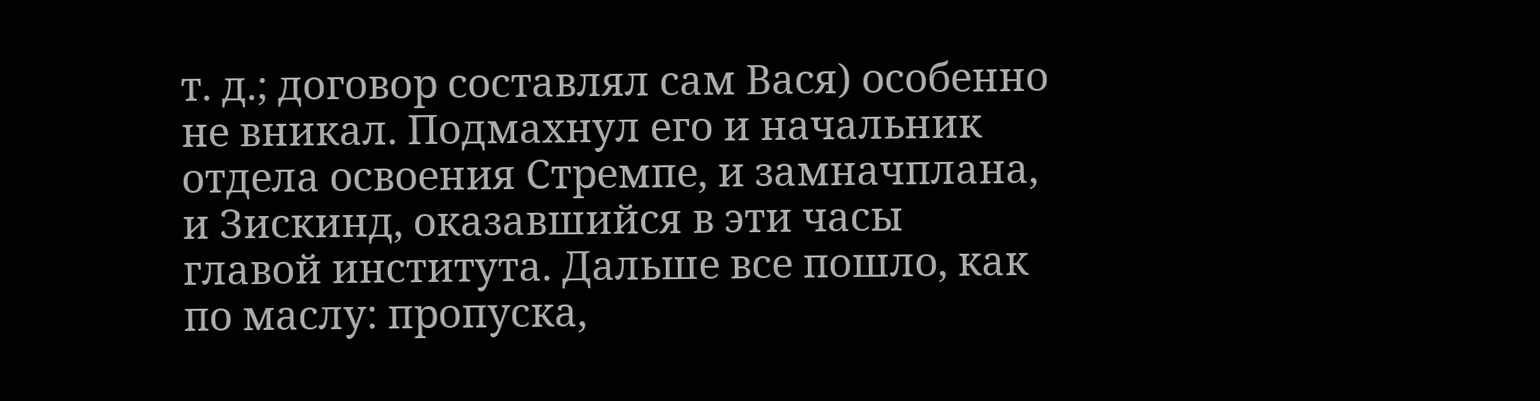т. д.; договор составлял сам Вася) особенно не вникал. Подмахнул его и начальник отдела освоения Стремпе, и замначплана, и Зискинд, оказавшийся в эти часы главой института. Дальше все пошло, как по маслу: пропуска,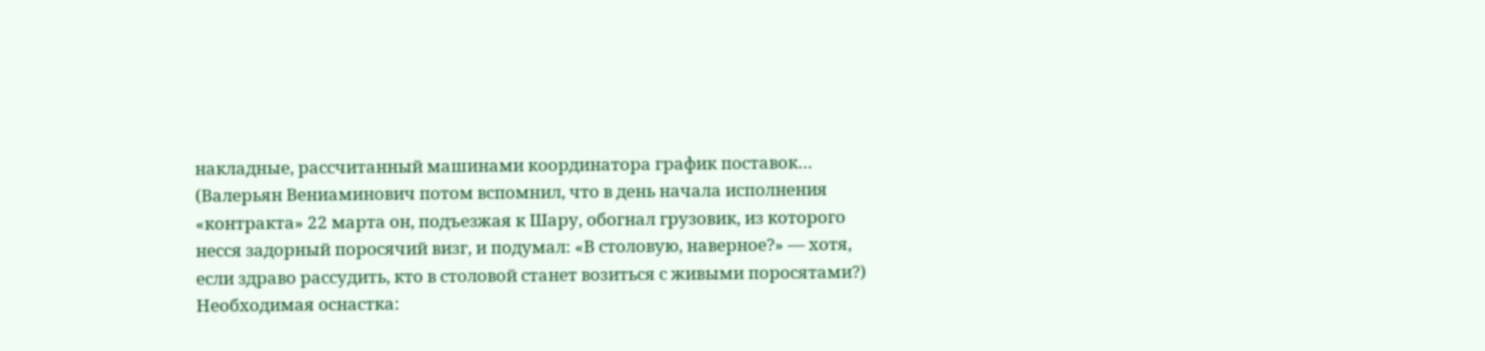накладные, рассчитанный машинами координатора график поставок… (Валерьян Вениаминович потом вспомнил, что в день начала исполнения «контракта» 22 марта он, подъезжая к Шару, обогнал грузовик, из которого несся задорный поросячий визг, и подумал: «В столовую, наверное?» — хотя, если здраво рассудить, кто в столовой станет возиться с живыми поросятами?)
Необходимая оснастка: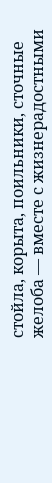стойла, корыта, поильники, сточные желоба — вместе с жизнерадостными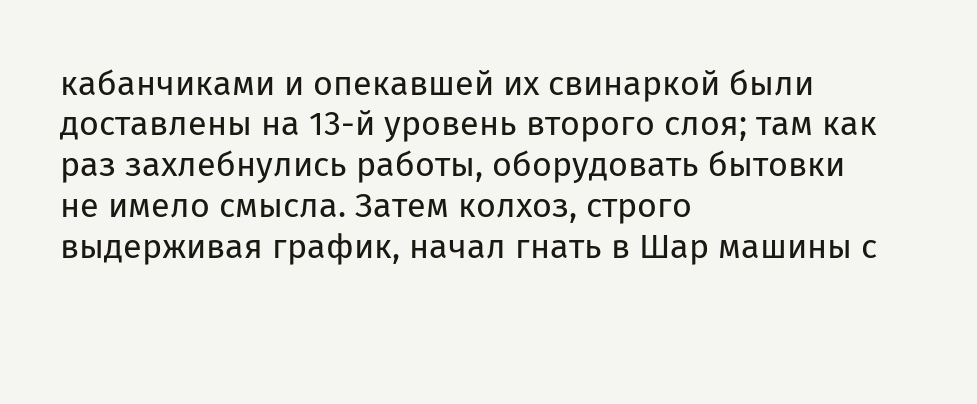кабанчиками и опекавшей их свинаркой были доставлены на 13-й уровень второго слоя; там как раз захлебнулись работы, оборудовать бытовки не имело смысла. Затем колхоз, строго выдерживая график, начал гнать в Шар машины с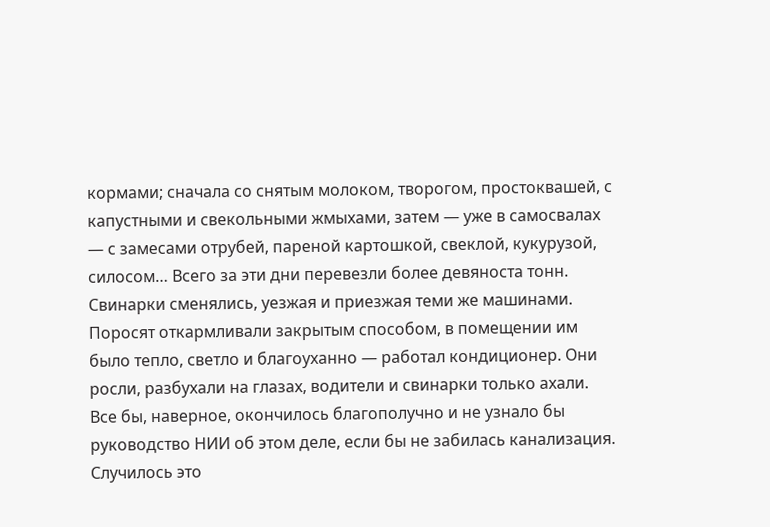кормами; сначала со снятым молоком, творогом, простоквашей, с капустными и свекольными жмыхами, затем — уже в самосвалах — с замесами отрубей, пареной картошкой, свеклой, кукурузой, силосом… Всего за эти дни перевезли более девяноста тонн. Свинарки сменялись, уезжая и приезжая теми же машинами. Поросят откармливали закрытым способом, в помещении им было тепло, светло и благоуханно — работал кондиционер. Они росли, разбухали на глазах, водители и свинарки только ахали.
Все бы, наверное, окончилось благополучно и не узнало бы руководство НИИ об этом деле, если бы не забилась канализация. Случилось это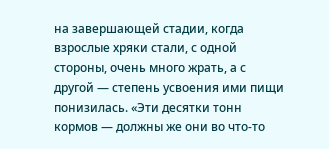на завершающей стадии, когда взрослые хряки стали, с одной стороны, очень много жрать, а с другой — степень усвоения ими пищи понизилась. «Эти десятки тонн кормов — должны же они во что-то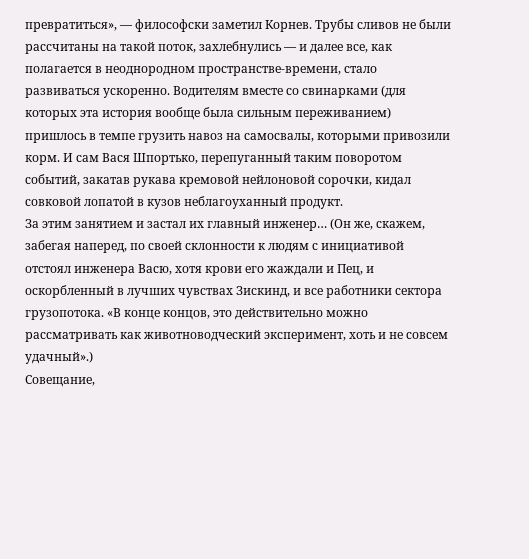превратиться», — философски заметил Корнев. Трубы сливов не были рассчитаны на такой поток, захлебнулись — и далее все, как полагается в неоднородном пространстве-времени, стало развиваться ускоренно. Водителям вместе со свинарками (для которых эта история вообще была сильным переживанием) пришлось в темпе грузить навоз на самосвалы, которыми привозили корм. И сам Вася Шпортько, перепуганный таким поворотом событий, закатав рукава кремовой нейлоновой сорочки, кидал совковой лопатой в кузов неблагоуханный продукт.
За этим занятием и застал их главный инженер… (Он же, скажем, забегая наперед, по своей склонности к людям с инициативой отстоял инженера Васю, хотя крови его жаждали и Пец, и оскорбленный в лучших чувствах Зискинд, и все работники сектора грузопотока. «В конце концов, это действительно можно рассматривать как животноводческий эксперимент, хоть и не совсем удачный».)
Совещание,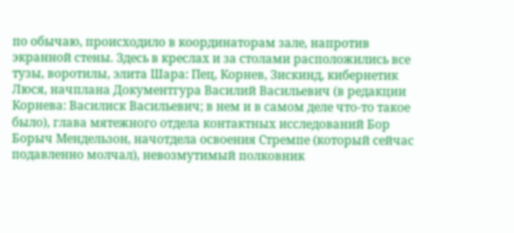по обычаю, происходило в координаторам зале, напротив экранной стены. Здесь в креслах и за столами расположились все тузы, воротилы, элита Шара: Пец, Корнев, Зискинд, кибернетик Люся, начплана Документгура Василий Васильевич (в редакции Корнева: Василиск Васильевич; в нем и в самом деле что-то такое было), глава мятежного отдела контактных исследований Бор Борыч Мендельзон, начотдела освоения Стремпе (который сейчас подавленно молчал), невозмутимый полковник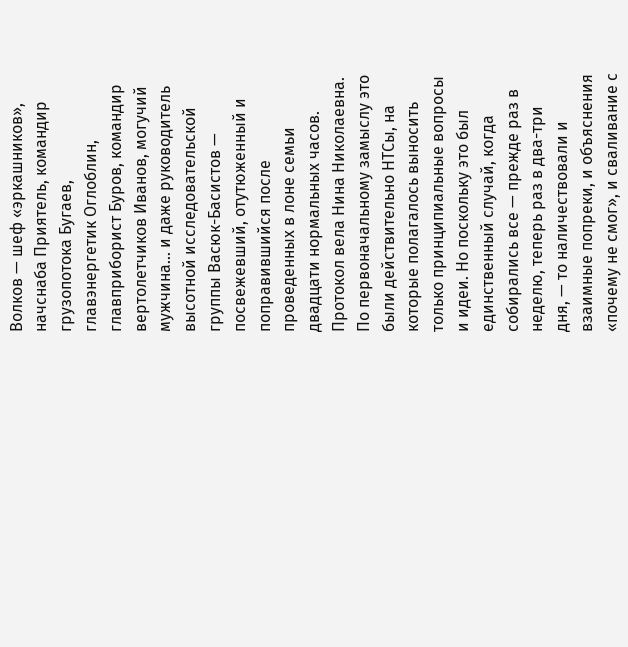Волков — шеф «эркашников», начснаба Приятель, командир грузопотока Бугаев, главэнергетик Оглоблин, главприборист Буров, командир вертолетчиков Иванов, могучий мужчина… и даже руководитель высотной исследовательской группы Васюк-Басистов — посвежевший, отутюженный и поправившийся после проведенных в лоне семьи двадцати нормальных часов. Протокол вела Нина Николаевна.
По первоначальному замыслу это были действительно НТСы, на которые полагалось выносить только принципиальные вопросы и идеи. Но поскольку это был единственный случай, когда собирались все — прежде раз в неделю, теперь раз в два-три дня, — то наличествовали и взаимные попреки, и объяснения «почему не смог», и сваливание с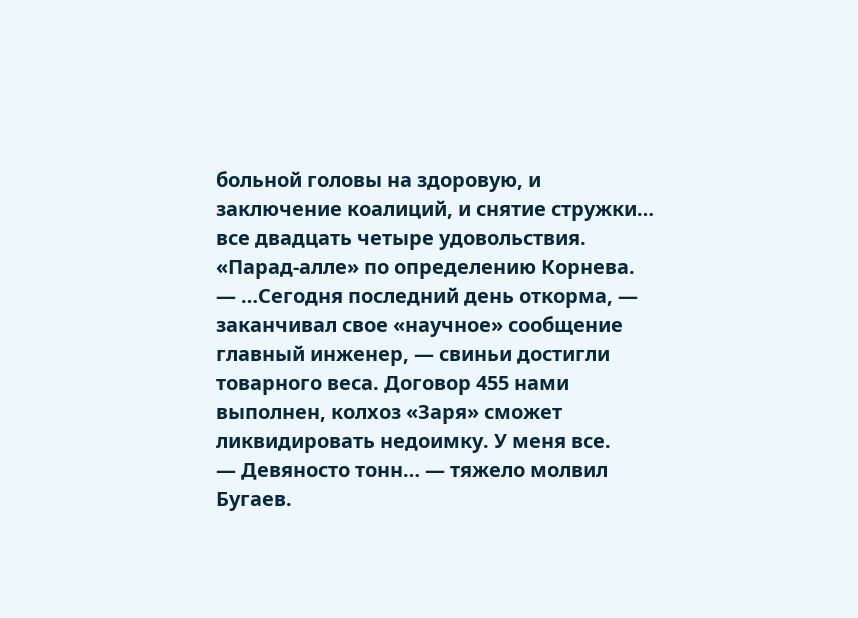больной головы на здоровую, и заключение коалиций, и снятие стружки… все двадцать четыре удовольствия. «Парад-алле» по определению Корнева.
— …Сегодня последний день откорма, — заканчивал свое «научное» сообщение главный инженер, — свиньи достигли товарного веса. Договор 455 нами выполнен, колхоз «Заря» сможет ликвидировать недоимку. У меня все.
— Девяносто тонн… — тяжело молвил Бугаев.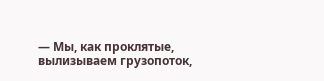— Мы, как проклятые, вылизываем грузопоток,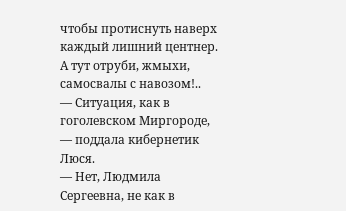чтобы протиснуть наверх каждый лишний центнер. А тут отруби, жмыхи, самосвалы с навозом!..
— Ситуация, как в гоголевском Миргороде, — поддала кибернетик Люся.
— Нет, Людмила Сергеевна, не как в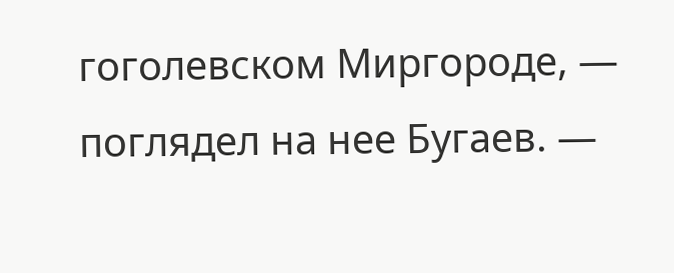гоголевском Миргороде, — поглядел на нее Бугаев. —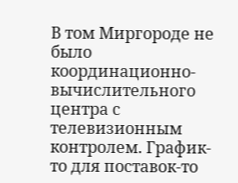В том Миргороде не было координационно-вычислительного центра с телевизионным контролем. График-то для поставок-то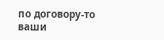по договору-то ваши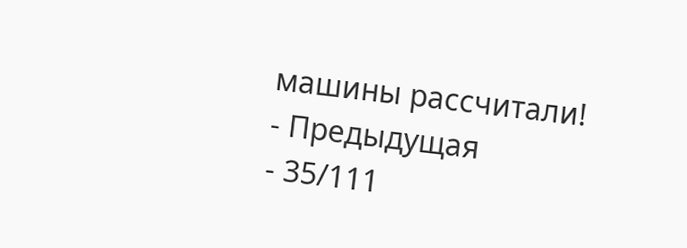машины рассчитали!
- Предыдущая
- 35/111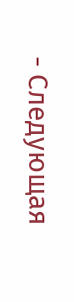- Следующая